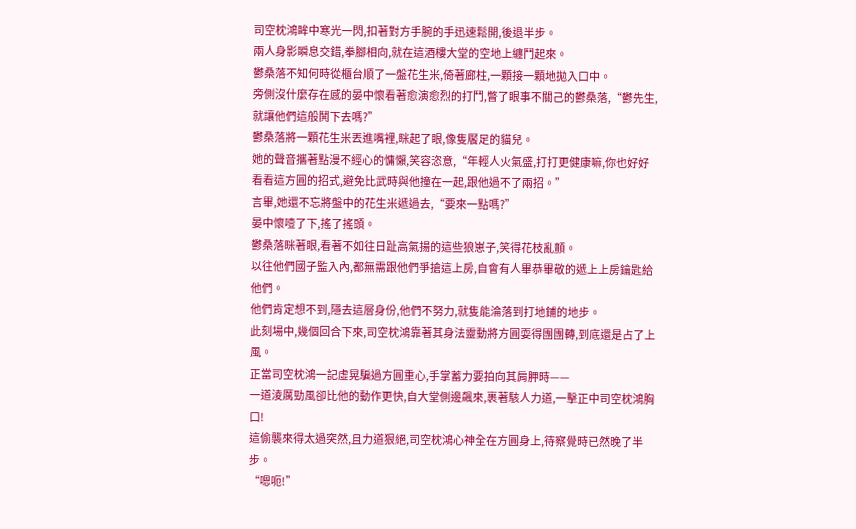司空枕鴻眸中寒光一閃,扣著對方手腕的手迅速鬆開,後退半步。
兩人身影瞬息交錯,拳腳相向,就在這酒樓大堂的空地上纏鬥起來。
鬱桑落不知何時從櫃台順了一盤花生米,倚著廊柱,一顆接一顆地拋入口中。
旁側沒什麼存在感的晏中懷看著愈演愈烈的打鬥,瞥了眼事不關己的鬱桑落,“鬱先生,就讓他們這般鬨下去嗎?”
鬱桑落將一顆花生米丟進嘴裡,眯起了眼,像隻饜足的貓兒。
她的聲音攜著點漫不經心的慵懶,笑容恣意,“年輕人火氣盛,打打更健康嘛,你也好好看看這方圓的招式,避免比武時與他撞在一起,跟他過不了兩招。”
言畢,她還不忘將盤中的花生米遞過去,“要來一點嗎?”
晏中懷噎了下,搖了搖頭。
鬱桑落眯著眼,看著不如往日趾高氣揚的這些狼崽子,笑得花枝亂顫。
以往他們國子監入內,都無需跟他們爭搶這上房,自會有人畢恭畢敬的遞上上房鑰匙給他們。
他們肯定想不到,隱去這層身份,他們不努力,就隻能淪落到打地鋪的地步。
此刻場中,幾個回合下來,司空枕鴻靠著其身法靈動將方圓耍得團團轉,到底還是占了上風。
正當司空枕鴻一記虛晃騙過方圓重心,手掌蓄力要拍向其肩胛時——
一道淩厲勁風卻比他的動作更快,自大堂側邊飆來,裹著駭人力道,一擊正中司空枕鴻胸口!
這偷襲來得太過突然,且力道狠絕,司空枕鴻心神全在方圓身上,待察覺時已然晚了半步。
“嗯呃!”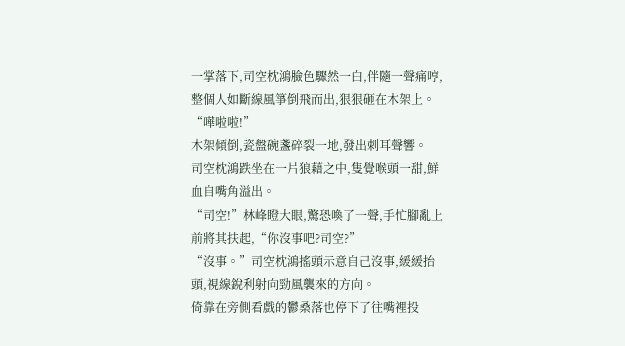一掌落下,司空枕鴻臉色驟然一白,伴隨一聲痛哼,整個人如斷線風箏倒飛而出,狠狠砸在木架上。
“嘩啦啦!”
木架傾倒,瓷盤碗盞碎裂一地,發出刺耳聲響。
司空枕鴻跌坐在一片狼藉之中,隻覺喉頭一甜,鮮血自嘴角溢出。
“司空!”林峰瞪大眼,驚恐喚了一聲,手忙腳亂上前將其扶起,“你沒事吧?司空?”
“沒事。”司空枕鴻搖頭示意自己沒事,緩緩抬頭,視線銳利射向勁風襲來的方向。
倚靠在旁側看戲的鬱桑落也停下了往嘴裡投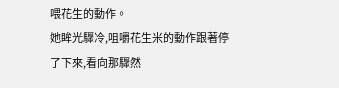喂花生的動作。
她眸光驟冷,咀嚼花生米的動作跟著停了下來,看向那驟然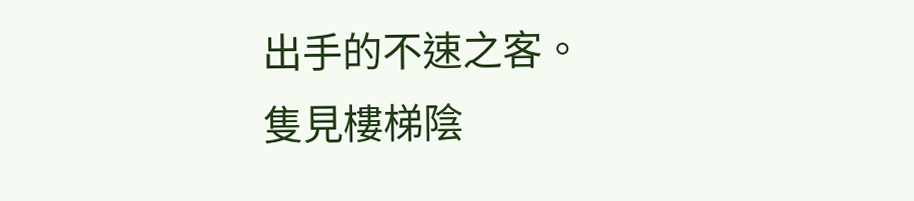出手的不速之客。
隻見樓梯陰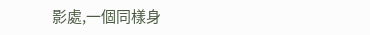影處,一個同樣身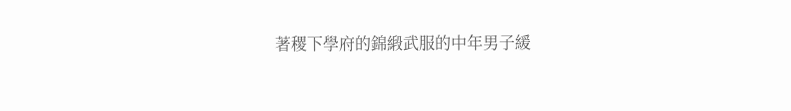著稷下學府的錦緞武服的中年男子緩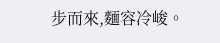步而來,麵容冷峻。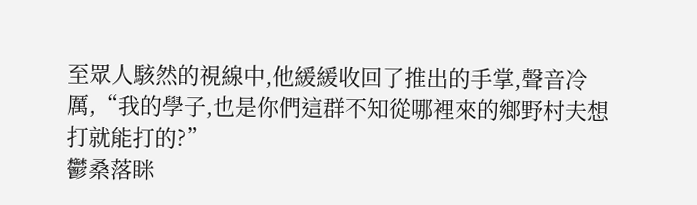至眾人駭然的視線中,他緩緩收回了推出的手掌,聲音冷厲,“我的學子,也是你們這群不知從哪裡來的鄉野村夫想打就能打的?”
鬱桑落眯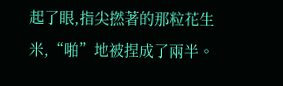起了眼,指尖撚著的那粒花生米,“啪”地被捏成了兩半。